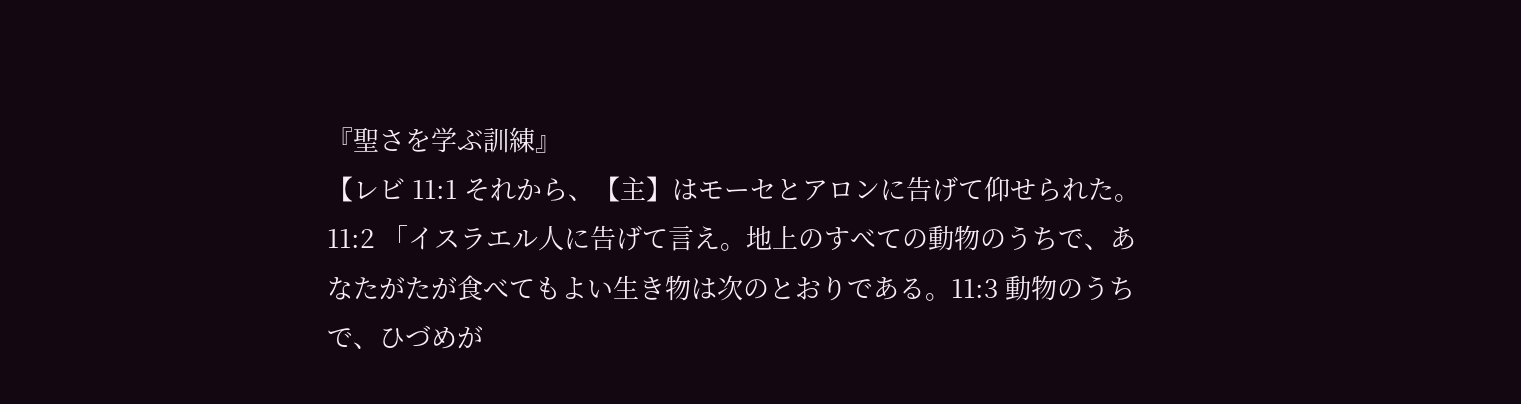『聖さを学ぶ訓練』
【レビ 11:1 それから、【主】はモーセとアロンに告げて仰せられた。11:2 「イスラエル人に告げて言え。地上のすべての動物のうちで、あなたがたが食べてもよい生き物は次のとおりである。11:3 動物のうちで、ひづめが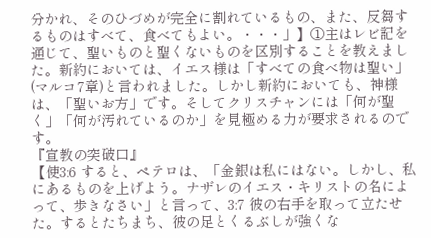分かれ、そのひづめが完全に割れているもの、また、反芻するものはすべて、食べてもよい。・・・」】①主はレビ記を通じて、聖いものと聖くないものを区別することを教えました。新約においては、イエス様は「すべての食べ物は聖い」(マルコ7章)と言われました。しかし新約においても、神様は、「聖いお方」です。そしてクリスチャンには「何が聖く」「何が汚れているのか」を見極める力が要求されるのです。
『宣教の突破口』
【使3:6 すると、ペテロは、「金銀は私にはない。しかし、私にあるものを上げよう。ナザレのイエス・キリストの名によって、歩きなさい」と言って、3:7 彼の右手を取って立たせた。するとたちまち、彼の足とくるぶしが強くな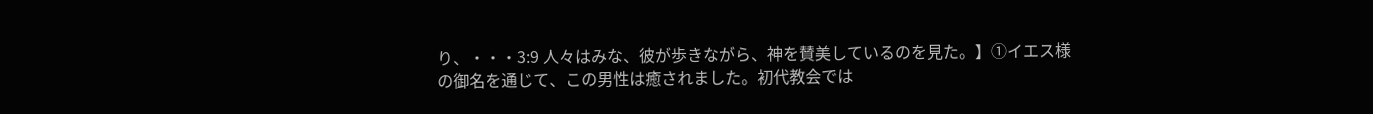り、・・・3:9 人々はみな、彼が歩きながら、神を賛美しているのを見た。】①イエス様の御名を通じて、この男性は癒されました。初代教会では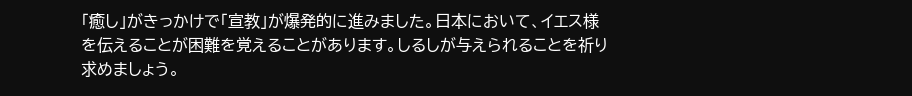「癒し」がきっかけで「宣教」が爆発的に進みました。日本において、イエス様を伝えることが困難を覚えることがあります。しるしが与えられることを祈り求めましょう。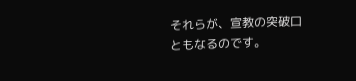それらが、宣教の突破口ともなるのです。